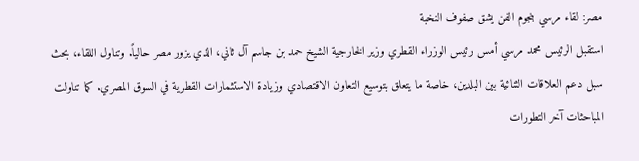مصر: لقاء مرسي بنجوم الفن يشق صفوف النخبة
استقبل الرئيس محمد مرسي أمس رئيس الوزراء القطري وزير الخارجية الشيخ حمد بن جاسم آل ثاني، الذي يزور مصر حالياً. وتناول اللقاء، بحث سبل دعم العلاقات الثنائية بين البلدين، خاصة ما يتعلق بتوسيع التعاون الاقتصادي وزيادة الاستثمارات القطرية في السوق المصري. كما تناولت المباحثات آخر التطورات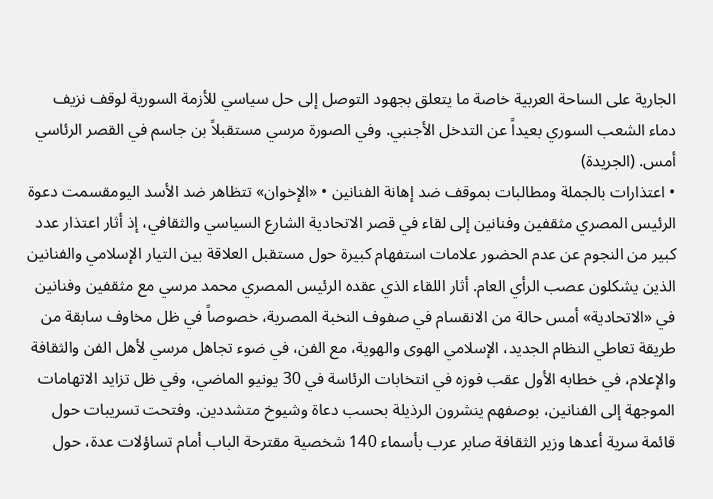الجارية على الساحة العربية خاصة ما يتعلق بجهود التوصل إلى حل سياسي للأزمة السورية لوقف نزيف دماء الشعب السوري بعيداً عن التدخل الأجنبي. وفي الصورة مرسي مستقبلاً بن جاسم في القصر الرئاسي أمس. (الجريدة)
• اعتذارات بالجملة ومطالبات بموقف ضد إهانة الفنانين • «الإخوان» تتظاهر ضد الأسد اليومقسمت دعوة الرئيس المصري مثقفين وفنانين إلى لقاء في قصر الاتحادية الشارع السياسي والثقافي، إذ أثار اعتذار عدد كبير من النجوم عن عدم الحضور علامات استفهام كبيرة حول مستقبل العلاقة بين التيار الإسلامي والفنانين الذين يشكلون عصب الرأي العام. أثار اللقاء الذي عقده الرئيس المصري محمد مرسي مع مثقفين وفنانين في «الاتحادية» أمس حالة من الانقسام في صفوف النخبة المصرية، خصوصاً في ظل مخاوف سابقة من طريقة تعاطي النظام الجديد، الإسلامي الهوى والهوية، مع الفن، في ضوء تجاهل مرسي لأهل الفن والثقافة والإعلام، في خطابه الأول عقب فوزه في انتخابات الرئاسة في 30 يونيو الماضي، وفي ظل تزايد الاتهامات الموجهة إلى الفنانين، بوصفهم ينشرون الرذيلة بحسب دعاة وشيوخ متشددين. وفتحت تسريبات حول قائمة سرية أعدها وزير الثقافة صابر عرب بأسماء 140 شخصية مقترحة الباب أمام تساؤلات عدة، حول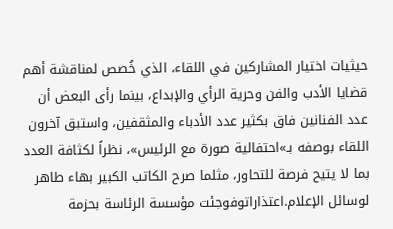حيثيات اختيار المشاركين في اللقاء، الذي خُصص لمناقشة أهم قضايا الأدب والفن وحرية الرأي والإبداع، بينما رأى البعض أن عدد الفنانين فاق بكثير عدد الأدباء والمثقفين، واستبق آخرون اللقاء بوصفه بـ»احتفالية صورة مع الرئيس»، نظراً لكثافة العدد بما لا يتيح فرصة للتحاور، مثلما صرح الكاتب الكبير بهاء طاهر لوسائل الإعلام.اعتذاراتوفوجئت مؤسسة الرئاسة بحزمة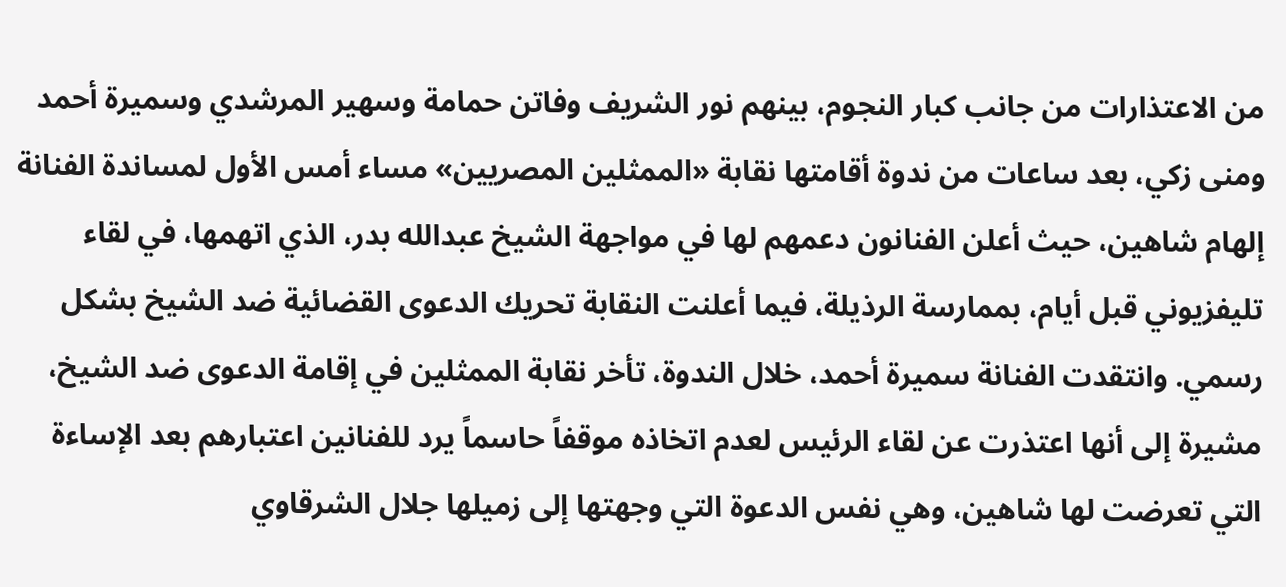من الاعتذارات من جانب كبار النجوم، بينهم نور الشريف وفاتن حمامة وسهير المرشدي وسميرة أحمد ومنى زكي، بعد ساعات من ندوة أقامتها نقابة «الممثلين المصريين» مساء أمس الأول لمساندة الفنانة إلهام شاهين، حيث أعلن الفنانون دعمهم لها في مواجهة الشيخ عبدالله بدر، الذي اتهمها، في لقاء تليفزيوني قبل أيام، بممارسة الرذيلة، فيما أعلنت النقابة تحريك الدعوى القضائية ضد الشيخ بشكل رسمي. وانتقدت الفنانة سميرة أحمد، خلال الندوة، تأخر نقابة الممثلين في إقامة الدعوى ضد الشيخ، مشيرة إلى أنها اعتذرت عن لقاء الرئيس لعدم اتخاذه موقفاً حاسماً يرد للفنانين اعتبارهم بعد الإساءة التي تعرضت لها شاهين، وهي نفس الدعوة التي وجهتها إلى زميلها جلال الشرقاوي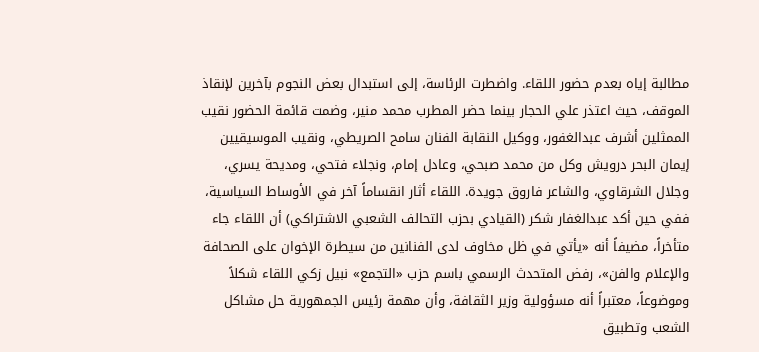مطالبة إياه بعدم حضور اللقاء. واضطرت الرئاسة، إلى استبدال بعض النجوم بآخرين لإنقاذ الموقف، حيث اعتذر علي الحجار بينما حضر المطرب محمد منير، وضمت قائمة الحضور نقيب الممثلين أشرف عبدالغفور، ووكيل النقابة الفنان سامح الصريطي، ونقيب الموسيقيين إيمان البحر درويش وكل من محمد صبحي، وعادل إمام، ونجلاء فتحي، ومديحة يسري، وجلال الشرقاوي، والشاعر فاروق جويدة. اللقاء أثار انقساماً آخر في الأوساط السياسية، ففي حين أكد عبدالغفار شكر (القيادي بحزب التحالف الشعبي الاشتراكي) أن اللقاء جاء متأخراً، مضيفاً أنه «يأتي في ظل مخاوف لدى الفنانين من سيطرة الإخوان على الصحافة والإعلام والفن»، رفض المتحدث الرسمي باسم حزب «التجمع» نبيل زكي اللقاء شكلاً وموضوعاً، معتبراً أنه مسؤولية وزير الثقافة، وأن مهمة رئيس الجمهورية حل مشاكل الشعب وتطبيق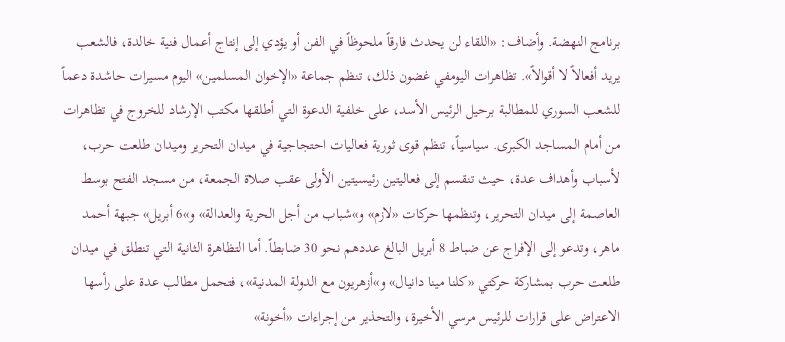برنامج النهضة. وأضاف: «اللقاء لن يحدث فارقاً ملحوظاً في الفن أو يؤدي إلى إنتاج أعمال فنية خالدة، فالشعب يريد أفعالاً لا أقوالاً». تظاهرات اليومفي غضون ذلك، تنظم جماعة «الإخوان المسلمين» اليوم مسيرات حاشدة دعماً للشعب السوري للمطالبة برحيل الرئيس الأسد، على خلفية الدعوة التي أطلقها مكتب الإرشاد للخروج في تظاهرات من أمام المساجد الكبرى. سياسياً، تنظم قوى ثورية فعاليات احتجاجية في ميدان التحرير وميدان طلعت حرب، لأسباب وأهداف عدة، حيث تنقسم إلى فعاليتين رئيسيتين الأولى عقب صلاة الجمعة، من مسجد الفتح بوسط العاصمة إلى ميدان التحرير، وتنظمها حركات «لازم» و»شباب من أجل الحرية والعدالة» و»6 أبريل» جبهة أحمد ماهر، وتدعو إلى الإفراج عن ضباط 8 أبريل البالغ عددهم نحو 30 ضابطاً. أما التظاهرة الثانية التي تنطلق في ميدان طلعت حرب بمشاركة حركتي «كلنا مينا دانيال» و»أزهريون مع الدولة المدنية»، فتحمل مطالب عدة على رأسها الاعتراض على قرارات للرئيس مرسي الأخيرة، والتحذير من إجراءات «أخونة»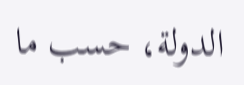الدولة، حسب ما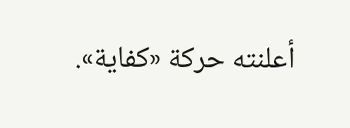أعلنته حركة «كفاية».